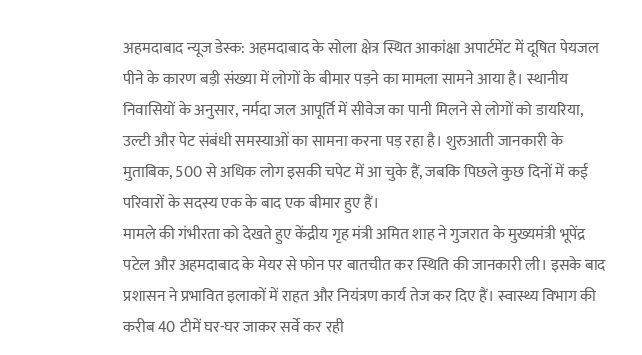अहमदाबाद न्यूज डेस्क: अहमदाबाद के सोला क्षेत्र स्थित आकांक्षा अपार्टमेंट में दूषित पेयजल पीने के कारण बड़ी संख्या में लोगों के बीमार पड़ने का मामला सामने आया है। स्थानीय निवासियों के अनुसार, नर्मदा जल आपूर्ति में सीवेज का पानी मिलने से लोगों को डायरिया, उल्टी और पेट संबंधी समस्याओं का सामना करना पड़ रहा है। शुरुआती जानकारी के मुताबिक, 500 से अधिक लोग इसकी चपेट में आ चुके हैं, जबकि पिछले कुछ दिनों में कई परिवारों के सदस्य एक के बाद एक बीमार हुए हैं।
मामले की गंभीरता को देखते हुए केंद्रीय गृह मंत्री अमित शाह ने गुजरात के मुख्यमंत्री भूपेंद्र पटेल और अहमदाबाद के मेयर से फोन पर बातचीत कर स्थिति की जानकारी ली। इसके बाद प्रशासन ने प्रभावित इलाकों में राहत और नियंत्रण कार्य तेज कर दिए हैं। स्वास्थ्य विभाग की करीब 40 टीमें घर-घर जाकर सर्वे कर रही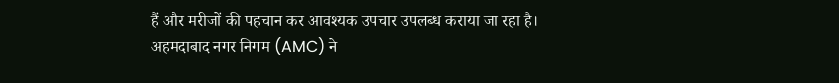हैं और मरीजों की पहचान कर आवश्यक उपचार उपलब्ध कराया जा रहा है।
अहमदाबाद नगर निगम (AMC) ने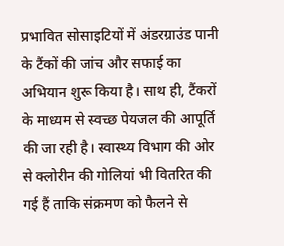प्रभावित सोसाइटियों में अंडरग्राउंड पानी के टैंकों की जांच और सफाई का अभियान शुरू किया है। साथ ही, टैंकरों के माध्यम से स्वच्छ पेयजल की आपूर्ति की जा रही है। स्वास्थ्य विभाग की ओर से क्लोरीन की गोलियां भी वितरित की गई हैं ताकि संक्रमण को फैलने से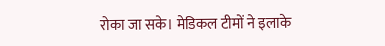रोका जा सके। मेडिकल टीमों ने इलाके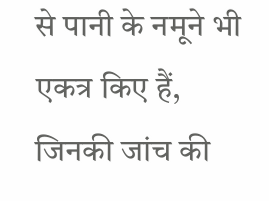से पानी के नमूने भी एकत्र किए हैं, जिनकी जांच की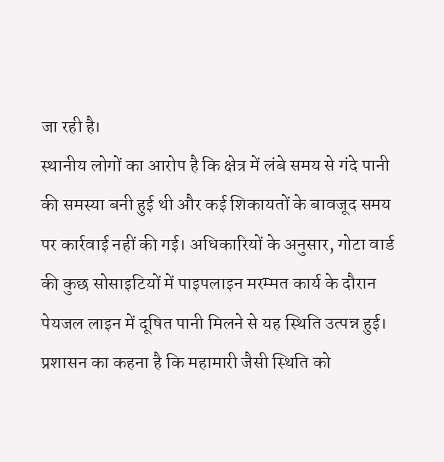जा रही है।
स्थानीय लोगों का आरोप है कि क्षेत्र में लंबे समय से गंदे पानी की समस्या बनी हुई थी और कई शिकायतों के बावजूद समय पर कार्रवाई नहीं की गई। अधिकारियों के अनुसार, गोटा वार्ड की कुछ सोसाइटियों में पाइपलाइन मरम्मत कार्य के दौरान पेयजल लाइन में दूषित पानी मिलने से यह स्थिति उत्पन्न हुई। प्रशासन का कहना है कि महामारी जैसी स्थिति को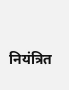नियंत्रित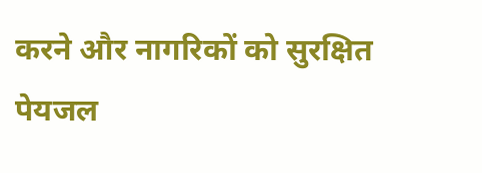करने और नागरिकों को सुरक्षित पेयजल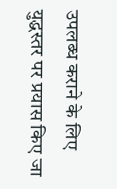उपलब्ध कराने के लिए युद्धस्तर पर प्रयास किए जा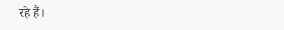रहे हैं।